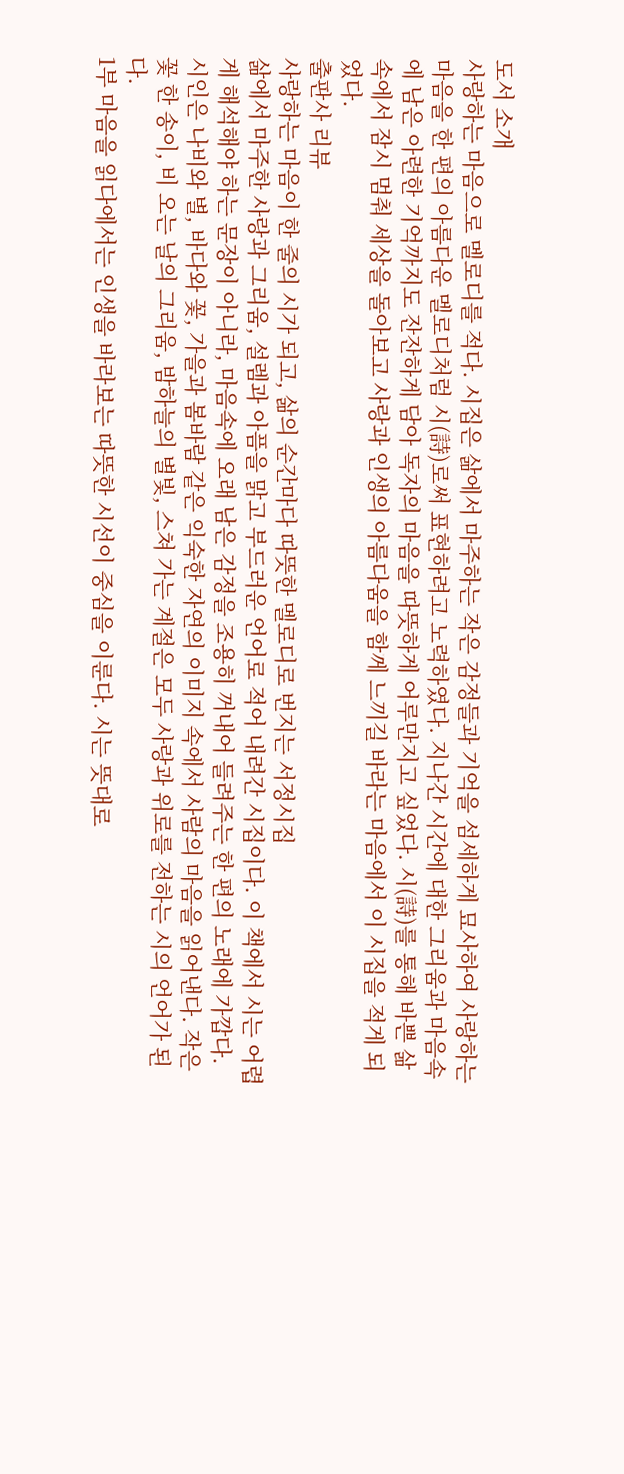도서 소개
사랑하는 마음으로 멜로디를 적다. 시집은 삶에서 마주하는 작은 감정들과 기억을 섬세하게 묘사하여 사랑하는 마음을 한 편의 아름다운 멜로디처럼 시(詩)로써 표현하려고 노력하였다. 지나간 시간에 대한 그리움과 마음속에 남은 아련한 기억까지도 잔잔하게 담아 독자의 마음을 따뜻하게 어루만지고 싶었다. 시(詩)를 통해 바쁜 삶 속에서 잠시 멈춰 세상을 돌아보고 사랑과 인생의 아름다움을 함께 느끼길 바라는 마음에서 이 시집을 적게 되었다.
출판사 리뷰
사랑하는 마음이 한 줄의 시가 되고, 삶의 순간마다 따뜻한 멜로디로 번지는 서정시집
삶에서 마주한 사랑과 그리움, 설렘과 아픔을 맑고 부드러운 언어로 적어 내려간 시집이다. 이 책에서 시는 어렵게 해석해야 하는 문장이 아니라, 마음속에 오래 남은 감정을 조용히 꺼내어 들려주는 한 편의 노래에 가깝다.
시인은 나비와 별, 바다와 꽃, 가을과 봄바람 같은 익숙한 자연의 이미지 속에서 사람의 마음을 읽어낸다. 작은 꽃 한 송이, 비 오는 날의 그리움, 밤하늘의 별빛, 스쳐 가는 계절은 모두 사랑과 위로를 전하는 시의 언어가 된다.
1부 마음을 읽다에서는 인생을 바라보는 따뜻한 시선이 중심을 이룬다. 시는 뜻대로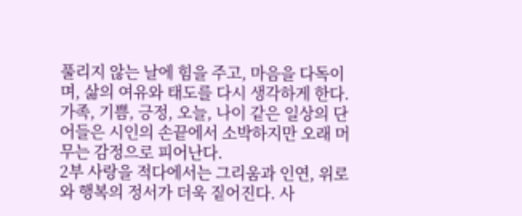풀리지 않는 날에 힘을 주고, 마음을 다독이며, 삶의 여유와 태도를 다시 생각하게 한다. 가족, 기쁨, 긍정, 오늘, 나이 같은 일상의 단어들은 시인의 손끝에서 소박하지만 오래 머무는 감정으로 피어난다.
2부 사랑을 적다에서는 그리움과 인연, 위로와 행복의 정서가 더욱 짙어진다. 사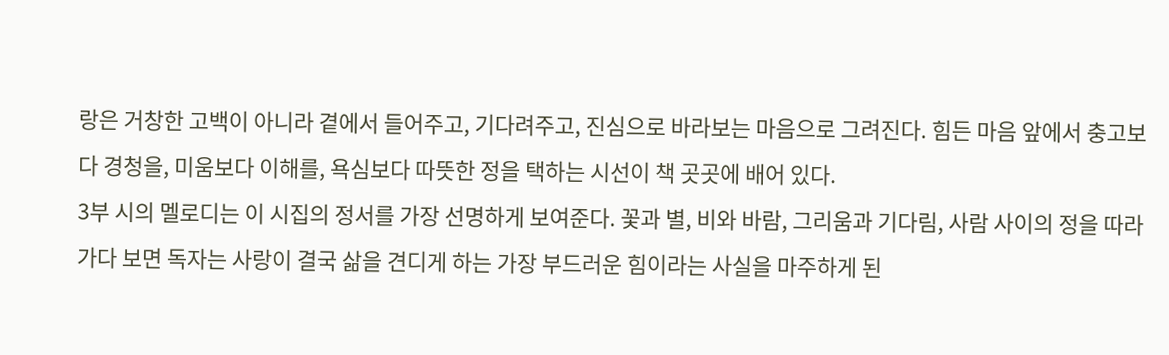랑은 거창한 고백이 아니라 곁에서 들어주고, 기다려주고, 진심으로 바라보는 마음으로 그려진다. 힘든 마음 앞에서 충고보다 경청을, 미움보다 이해를, 욕심보다 따뜻한 정을 택하는 시선이 책 곳곳에 배어 있다.
3부 시의 멜로디는 이 시집의 정서를 가장 선명하게 보여준다. 꽃과 별, 비와 바람, 그리움과 기다림, 사람 사이의 정을 따라가다 보면 독자는 사랑이 결국 삶을 견디게 하는 가장 부드러운 힘이라는 사실을 마주하게 된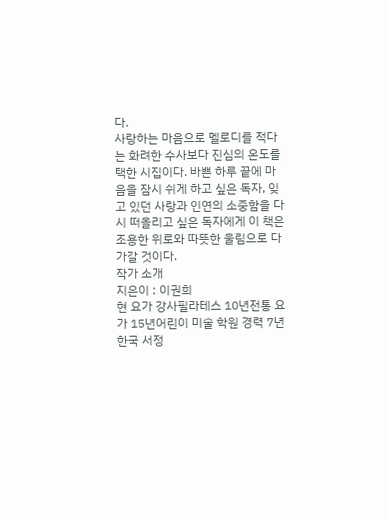다.
사랑하는 마음으로 멜로디를 적다는 화려한 수사보다 진심의 온도를 택한 시집이다. 바쁜 하루 끝에 마음을 잠시 쉬게 하고 싶은 독자, 잊고 있던 사랑과 인연의 소중함을 다시 떠올리고 싶은 독자에게 이 책은 조용한 위로와 따뜻한 울림으로 다가갈 것이다.
작가 소개
지은이 : 이권희
현 요가 강사필라테스 10년전통 요가 15년어린이 미술 학원 경력 7년한국 서정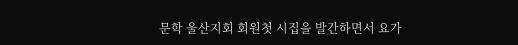문학 울산지회 회원첫 시집을 발간하면서 요가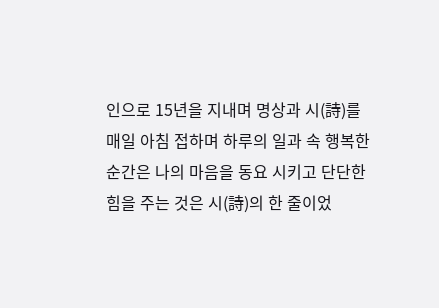인으로 15년을 지내며 명상과 시(詩)를 매일 아침 접하며 하루의 일과 속 행복한 순간은 나의 마음을 동요 시키고 단단한 힘을 주는 것은 시(詩)의 한 줄이었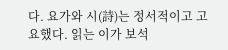다. 요가와 시(詩)는 정서적이고 고요했다. 읽는 이가 보석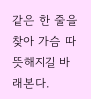같은 한 줄을 찾아 가슴 따뜻해지길 바래본다.